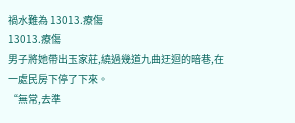禍水難為 13013.療傷
13013.療傷
男子將她帶出玉家莊,繞過幾道九曲迂迴的暗巷,在一處民房下停了下來。
“無常,去準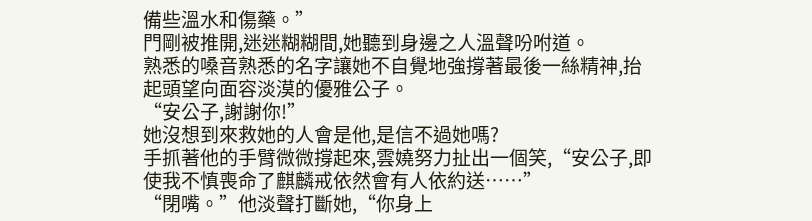備些溫水和傷藥。”
門剛被推開,迷迷糊糊間,她聽到身邊之人溫聲吩咐道。
熟悉的嗓音熟悉的名字讓她不自覺地強撐著最後一絲精神,抬起頭望向面容淡漠的優雅公子。
“安公子,謝謝你!”
她沒想到來救她的人會是他,是信不過她嗎?
手抓著他的手臂微微撐起來,雲嬈努力扯出一個笑,“安公子,即使我不慎喪命了麒麟戒依然會有人依約送……”
“閉嘴。”他淡聲打斷她,“你身上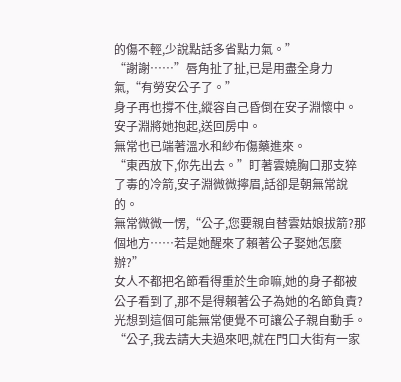的傷不輕,少說點話多省點力氣。”
“謝謝……”唇角扯了扯,已是用盡全身力氣,“有勞安公子了。”
身子再也撐不住,縱容自己昏倒在安子淵懷中。
安子淵將她抱起,送回房中。
無常也已端著溫水和紗布傷藥進來。
“東西放下,你先出去。”盯著雲嬈胸口那支猝了毒的冷箭,安子淵微微擰眉,話卻是朝無常說的。
無常微微一愣,“公子,您要親自替雲姑娘拔箭?那個地方……若是她醒來了賴著公子娶她怎麼辦?”
女人不都把名節看得重於生命嘛,她的身子都被公子看到了,那不是得賴著公子為她的名節負責?
光想到這個可能無常便覺不可讓公子親自動手。
“公子,我去請大夫過來吧,就在門口大街有一家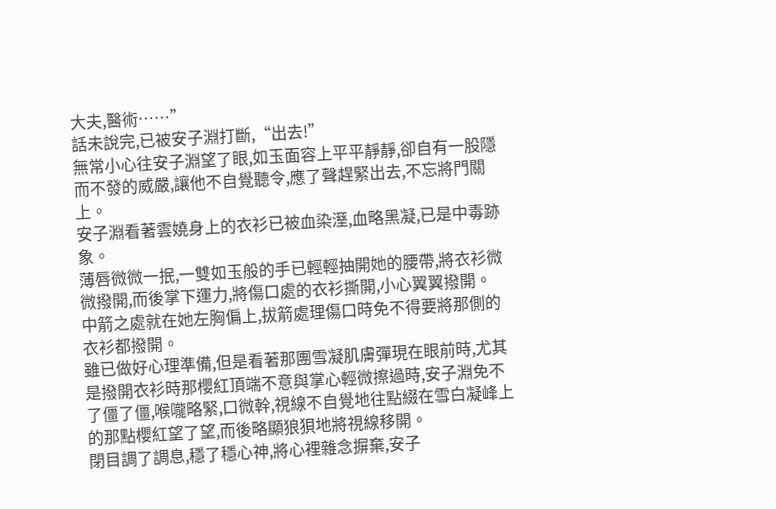大夫,醫術……”
話未說完,已被安子淵打斷,“出去!”
無常小心往安子淵望了眼,如玉面容上平平靜靜,卻自有一股隱而不發的威嚴,讓他不自覺聽令,應了聲趕緊出去,不忘將門關上。
安子淵看著雲嬈身上的衣衫已被血染溼,血略黑凝,已是中毒跡象。
薄唇微微一抿,一雙如玉般的手已輕輕抽開她的腰帶,將衣衫微微撥開,而後掌下運力,將傷口處的衣衫撕開,小心翼翼撥開。
中箭之處就在她左胸偏上,拔箭處理傷口時免不得要將那側的衣衫都撥開。
雖已做好心理準備,但是看著那團雪凝肌膚彈現在眼前時,尤其是撥開衣衫時那櫻紅頂端不意與掌心輕微擦過時,安子淵免不了僵了僵,喉嚨略緊,口微幹,視線不自覺地往點綴在雪白凝峰上的那點櫻紅望了望,而後略顯狼狽地將視線移開。
閉目調了調息,穩了穩心神,將心裡雜念摒棄,安子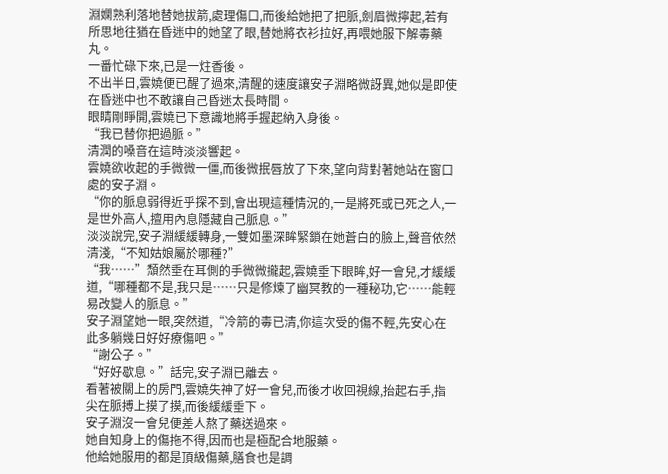淵嫻熟利落地替她拔箭,處理傷口,而後給她把了把脈,劍眉微擰起,若有所思地往猶在昏迷中的她望了眼,替她將衣衫拉好,再喂她服下解毒藥丸。
一番忙碌下來,已是一炷香後。
不出半日,雲嬈便已醒了過來,清醒的速度讓安子淵略微訝異,她似是即使在昏迷中也不敢讓自己昏迷太長時間。
眼睛剛睜開,雲嬈已下意識地將手握起納入身後。
“我已替你把過脈。”
清潤的嗓音在這時淡淡響起。
雲嬈欲收起的手微微一僵,而後微抿唇放了下來,望向背對著她站在窗口處的安子淵。
“你的脈息弱得近乎探不到,會出現這種情況的,一是將死或已死之人,一是世外高人,擅用內息隱藏自己脈息。”
淡淡說完,安子淵緩緩轉身,一雙如墨深眸緊鎖在她蒼白的臉上,聲音依然清淺,“不知姑娘屬於哪種?”
“我……”頹然垂在耳側的手微微攏起,雲嬈垂下眼眸,好一會兒,才緩緩道,“哪種都不是,我只是……只是修煉了幽冥教的一種秘功,它……能輕易改變人的脈息。”
安子淵望她一眼,突然道,“冷箭的毒已清,你這次受的傷不輕,先安心在此多躺幾日好好療傷吧。”
“謝公子。”
“好好歇息。”話完,安子淵已離去。
看著被關上的房門,雲嬈失神了好一會兒,而後才收回視線,抬起右手,指尖在脈搏上摸了摸,而後緩緩垂下。
安子淵沒一會兒便差人熬了藥送過來。
她自知身上的傷拖不得,因而也是極配合地服藥。
他給她服用的都是頂級傷藥,膳食也是調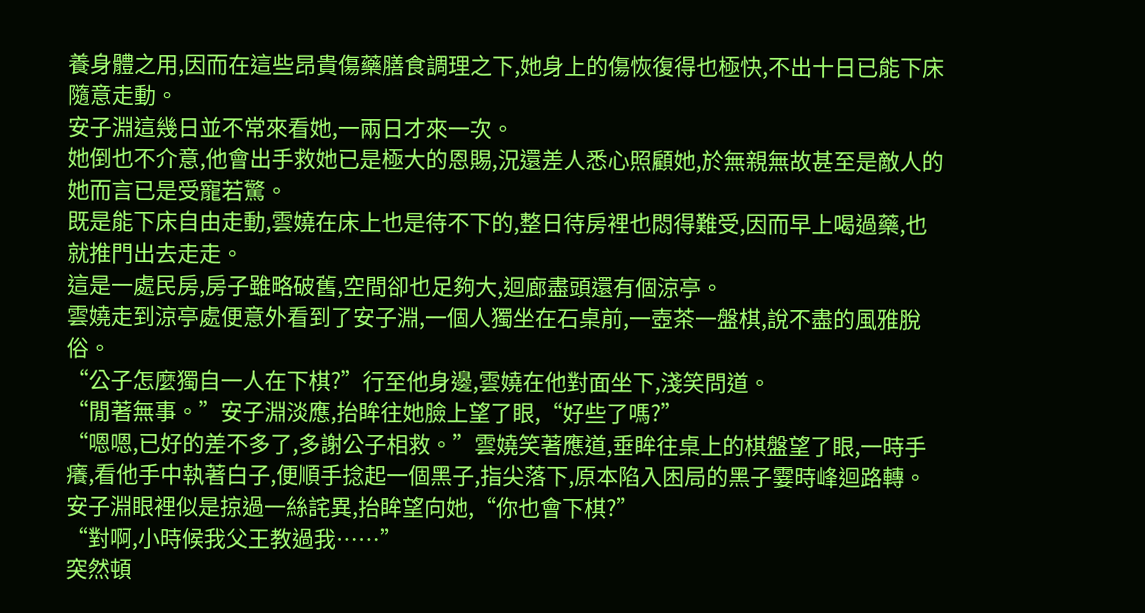養身體之用,因而在這些昂貴傷藥膳食調理之下,她身上的傷恢復得也極快,不出十日已能下床隨意走動。
安子淵這幾日並不常來看她,一兩日才來一次。
她倒也不介意,他會出手救她已是極大的恩賜,況還差人悉心照顧她,於無親無故甚至是敵人的她而言已是受寵若驚。
既是能下床自由走動,雲嬈在床上也是待不下的,整日待房裡也悶得難受,因而早上喝過藥,也就推門出去走走。
這是一處民房,房子雖略破舊,空間卻也足夠大,迴廊盡頭還有個涼亭。
雲嬈走到涼亭處便意外看到了安子淵,一個人獨坐在石桌前,一壺茶一盤棋,說不盡的風雅脫俗。
“公子怎麼獨自一人在下棋?”行至他身邊,雲嬈在他對面坐下,淺笑問道。
“閒著無事。”安子淵淡應,抬眸往她臉上望了眼,“好些了嗎?”
“嗯嗯,已好的差不多了,多謝公子相救。”雲嬈笑著應道,垂眸往桌上的棋盤望了眼,一時手癢,看他手中執著白子,便順手捻起一個黑子,指尖落下,原本陷入困局的黑子霎時峰迴路轉。
安子淵眼裡似是掠過一絲詫異,抬眸望向她,“你也會下棋?”
“對啊,小時候我父王教過我……”
突然頓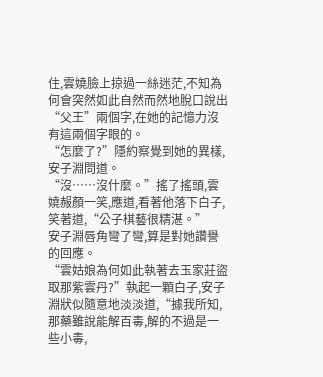住,雲嬈臉上掠過一絲迷茫,不知為何會突然如此自然而然地脫口說出“父王”兩個字,在她的記憶力沒有這兩個字眼的。
“怎麼了?”隱約察覺到她的異樣,安子淵問道。
“沒……沒什麼。”搖了搖頭,雲嬈赧顏一笑,應道,看著他落下白子,笑著道,“公子棋藝很精湛。”
安子淵唇角彎了彎,算是對她讚譽的回應。
“雲姑娘為何如此執著去玉家莊盜取那紫雲丹?”執起一顆白子,安子淵狀似隨意地淡淡道,“據我所知,那藥雖說能解百毒,解的不過是一些小毒,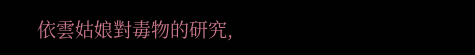依雲姑娘對毒物的研究,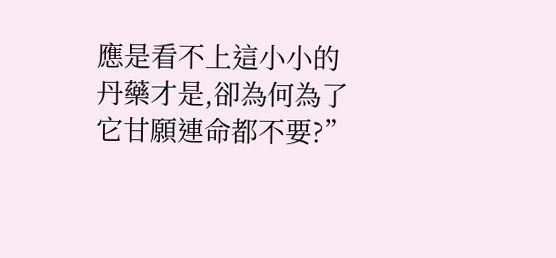應是看不上這小小的丹藥才是,卻為何為了它甘願連命都不要?”